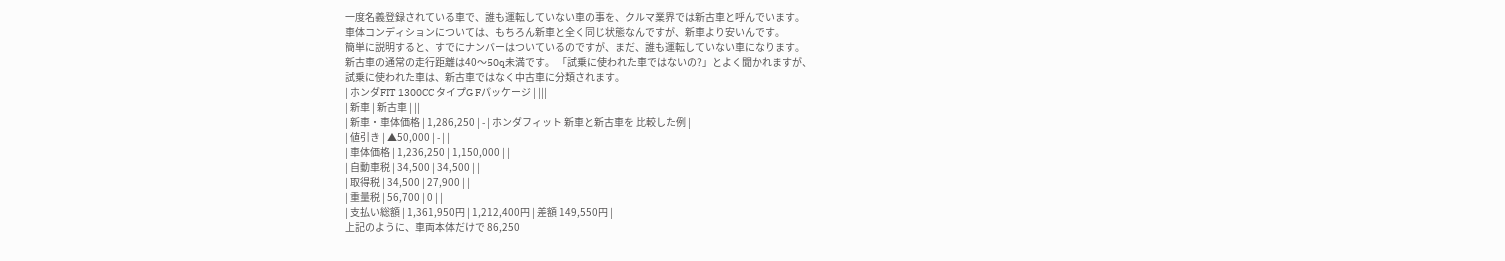一度名義登録されている車で、誰も運転していない車の事を、クルマ業界では新古車と呼んでいます。
車体コンディションについては、もちろん新車と全く同じ状態なんですが、新車より安いんです。
簡単に説明すると、すでにナンバーはついているのですが、まだ、誰も運転していない車になります。
新古車の通常の走行距離は40〜50q未満です。 「試乗に使われた車ではないの?」とよく聞かれますが、
試乗に使われた車は、新古車ではなく中古車に分類されます。
| ホンダFIT 1300CC タイプG Fパッケージ | |||
| 新車 | 新古車 | ||
| 新車・車体価格 | 1,286,250 | - | ホンダフィット 新車と新古車を 比較した例 |
| 値引き | ▲50,000 | - | |
| 車体価格 | 1,236,250 | 1,150,000 | |
| 自動車税 | 34,500 | 34,500 | |
| 取得税 | 34,500 | 27,900 | |
| 重量税 | 56,700 | 0 | |
| 支払い総額 | 1,361,950円 | 1,212,400円 | 差額 149,550円 |
上記のように、車両本体だけで 86,250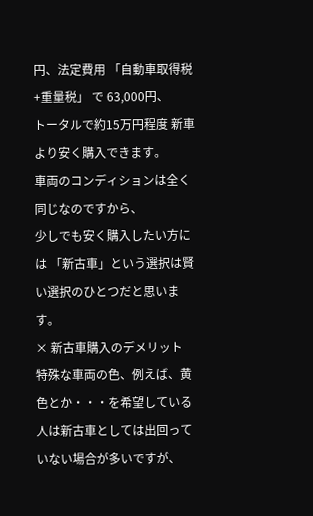円、法定費用 「自動車取得税+重量税」 で 63,000円、
トータルで約15万円程度 新車より安く購入できます。
車両のコンディションは全く同じなのですから、
少しでも安く購入したい方には 「新古車」という選択は賢い選択のひとつだと思います。
× 新古車購入のデメリット
特殊な車両の色、例えば、黄色とか・・・を希望している人は新古車としては出回っていない場合が多いですが、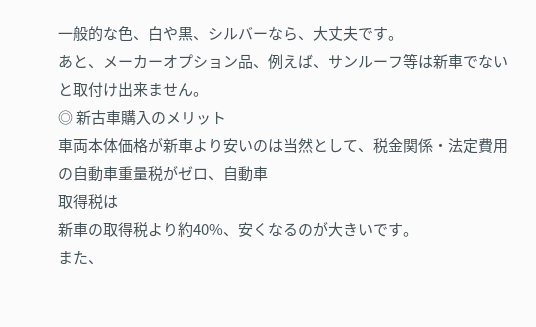一般的な色、白や黒、シルバーなら、大丈夫です。
あと、メーカーオプション品、例えば、サンルーフ等は新車でないと取付け出来ません。
◎ 新古車購入のメリット
車両本体価格が新車より安いのは当然として、税金関係・法定費用の自動車重量税がゼロ、自動車
取得税は
新車の取得税より約40%、安くなるのが大きいです。
また、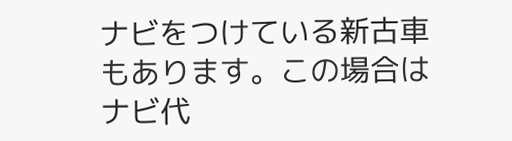ナビをつけている新古車もあります。この場合はナビ代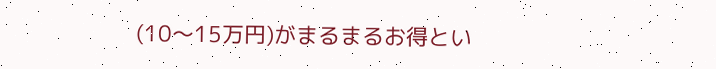(10〜15万円)がまるまるお得とい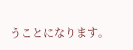うことになります。